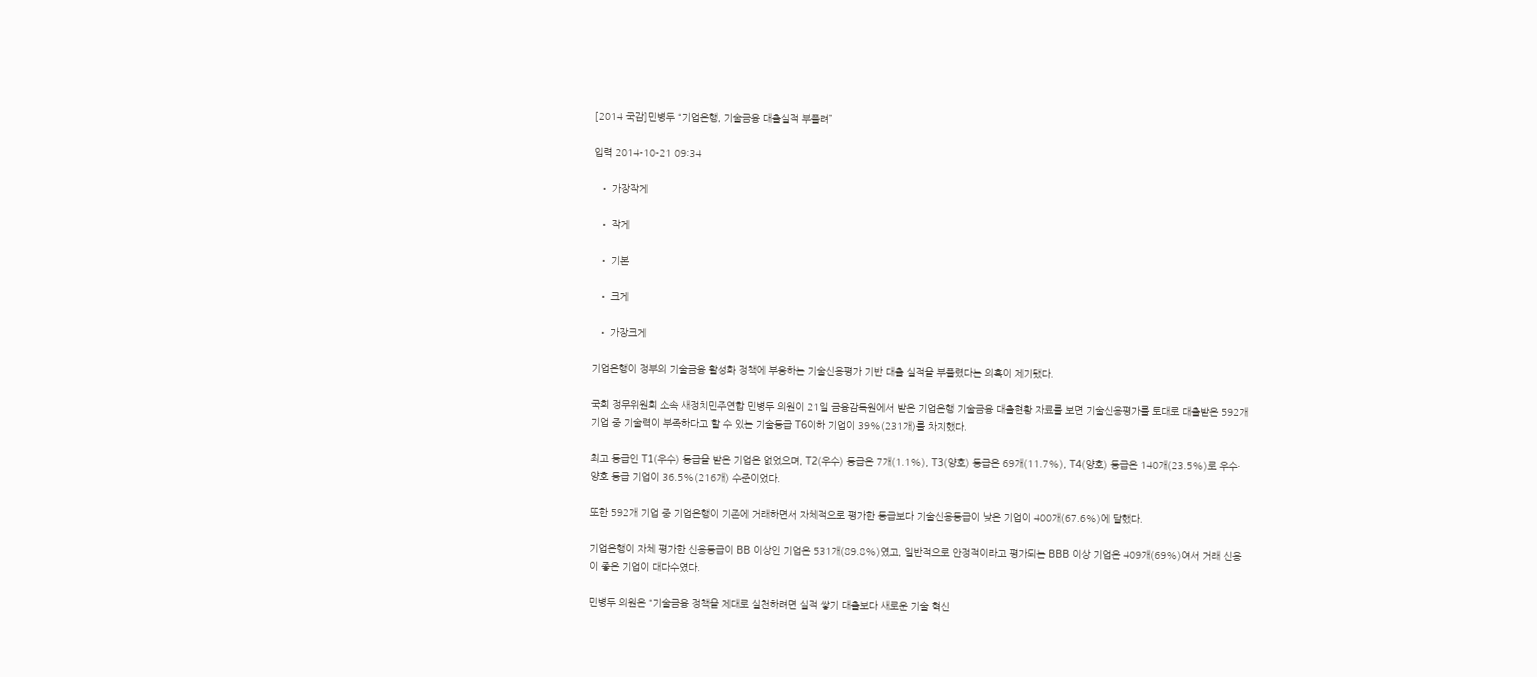[2014 국감]민병두 “기업은행, 기술금융 대출실적 부풀려”

입력 2014-10-21 09:34

  • 가장작게

  • 작게

  • 기본

  • 크게

  • 가장크게

기업은행이 정부의 기술금융 활성화 정책에 부응하는 기술신용평가 기반 대출 실적을 부풀렸다는 의혹이 제기됐다.

국회 정무위원회 소속 새정치민주연합 민병두 의원이 21일 금융감독원에서 받은 기업은행 기술금융 대출현황 자료를 보면 기술신용평가를 토대로 대출받은 592개 기업 중 기술력이 부족하다고 할 수 있는 기술등급 T6이하 기업이 39%(231개)를 차지했다.

최고 등급인 T1(우수) 등급을 받은 기업은 없었으며, T2(우수) 등급은 7개(1.1%), T3(양호) 등급은 69개(11.7%), T4(양호) 등급은 140개(23.5%)로 우수·양호 등급 기업이 36.5%(216개) 수준이었다.

또한 592개 기업 중 기업은행이 기존에 거래하면서 자체적으로 평가한 등급보다 기술신용등급이 낮은 기업이 400개(67.6%)에 달했다.

기업은행이 자체 평가한 신용등급이 BB 이상인 기업은 531개(89.8%)였고, 일반적으로 안정적이라고 평가되는 BBB 이상 기업은 409개(69%)여서 거래 신용이 좋은 기업이 대다수였다.

민병두 의원은 “기술금융 정책을 제대로 실천하려면 실적 쌓기 대출보다 새로운 기술 혁신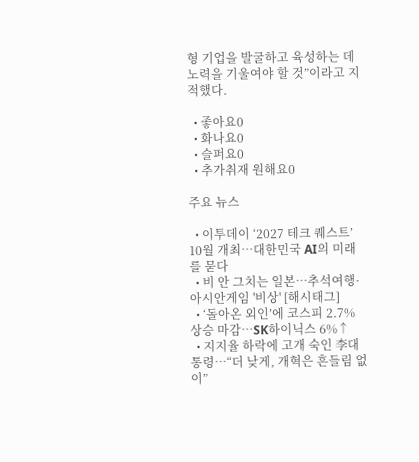형 기업을 발굴하고 육성하는 데 노력을 기울여야 할 것”이라고 지적했다.

  • 좋아요0
  • 화나요0
  • 슬퍼요0
  • 추가취재 원해요0

주요 뉴스

  • 이투데이 ‘2027 테크 퀘스트’ 10월 개최⋯대한민국 AI의 미래를 묻다
  • 비 안 그치는 일본…추석여행·아시안게임 '비상' [해시태그]
  • ‘돌아온 외인’에 코스피 2.7% 상승 마감⋯SK하이닉스 6%↑
  • 지지율 하락에 고개 숙인 李대통령⋯“더 낮게, 개혁은 흔들림 없이”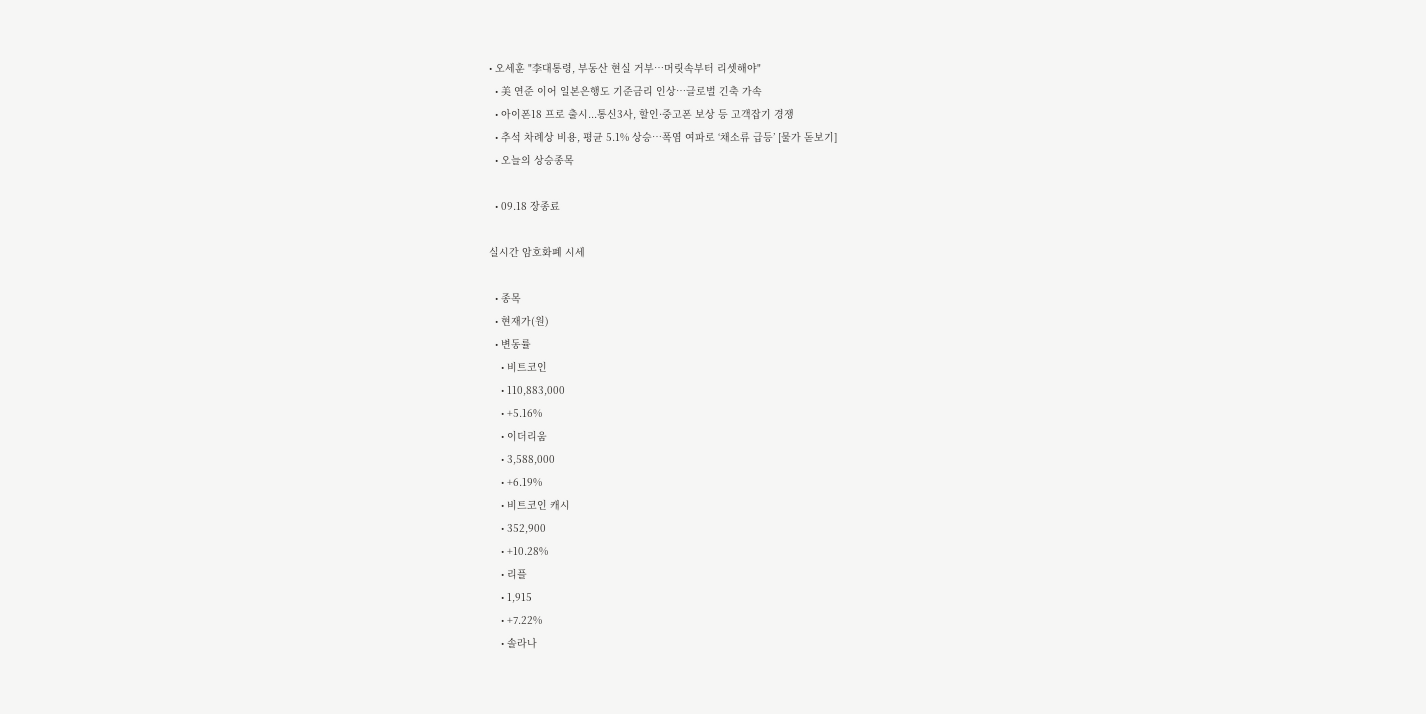• 오세훈 "李대통령, 부동산 현실 거부⋯머릿속부터 리셋해야"
  • 美 연준 이어 일본은행도 기준금리 인상⋯글로벌 긴축 가속
  • 아이폰18 프로 출시...통신3사, 할인·중고폰 보상 등 고객잡기 경쟁
  • 추석 차례상 비용, 평균 5.1% 상승…폭염 여파로 ‘채소류 급등’ [물가 돋보기]
  • 오늘의 상승종목

  • 09.18 장종료

실시간 암호화폐 시세

  • 종목
  • 현재가(원)
  • 변동률
    • 비트코인
    • 110,883,000
    • +5.16%
    • 이더리움
    • 3,588,000
    • +6.19%
    • 비트코인 캐시
    • 352,900
    • +10.28%
    • 리플
    • 1,915
    • +7.22%
    • 솔라나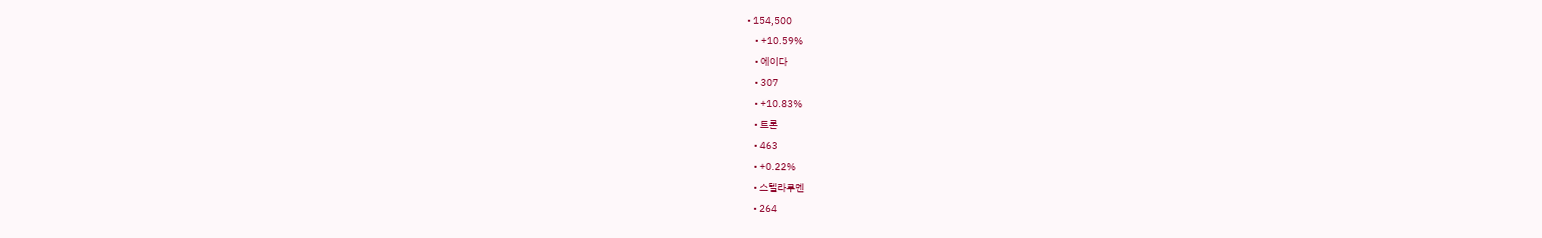• 154,500
    • +10.59%
    • 에이다
    • 307
    • +10.83%
    • 트론
    • 463
    • +0.22%
    • 스텔라루멘
    • 264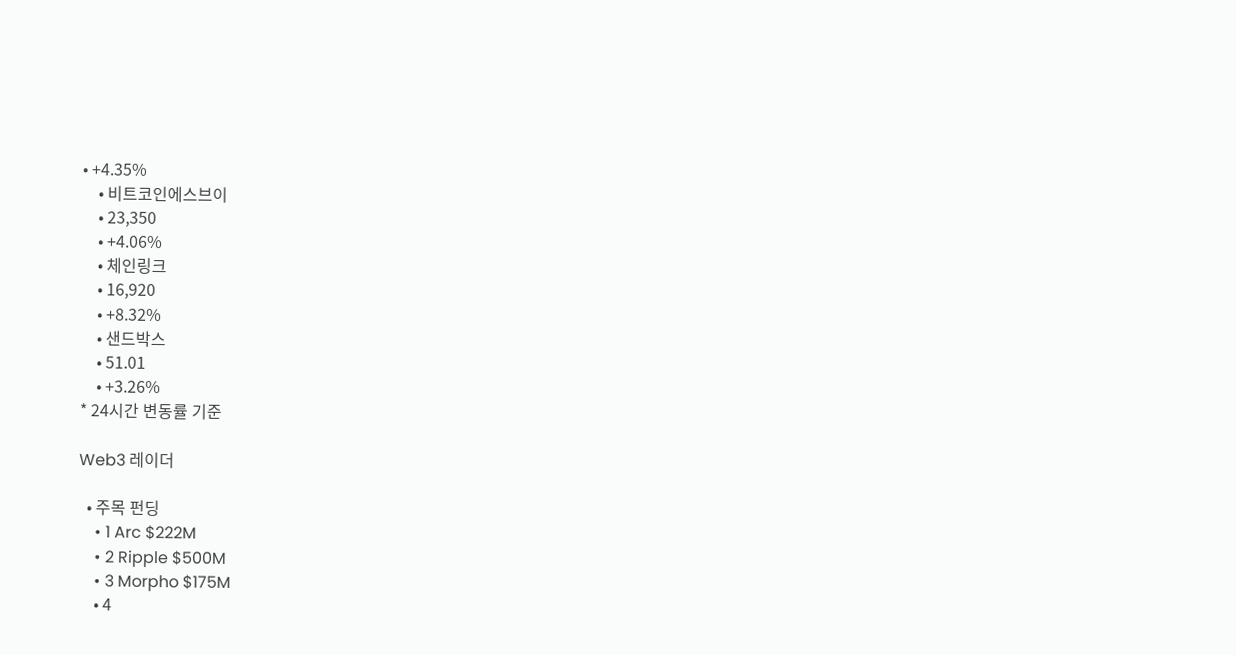• +4.35%
    • 비트코인에스브이
    • 23,350
    • +4.06%
    • 체인링크
    • 16,920
    • +8.32%
    • 샌드박스
    • 51.01
    • +3.26%
* 24시간 변동률 기준

Web3 레이더

  • 주목 펀딩
    • 1 Arc $222M
    • 2 Ripple $500M
    • 3 Morpho $175M
    • 4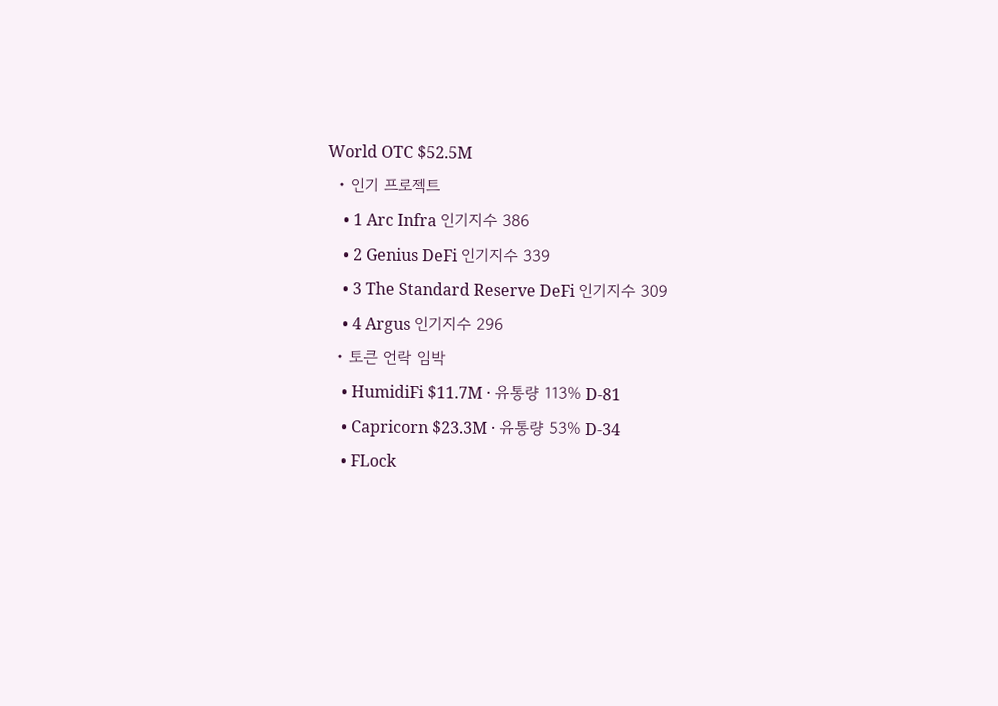World OTC $52.5M
  • 인기 프로젝트
    • 1 Arc Infra 인기지수 386
    • 2 Genius DeFi 인기지수 339
    • 3 The Standard Reserve DeFi 인기지수 309
    • 4 Argus 인기지수 296
  • 토큰 언락 임박
    • HumidiFi $11.7M · 유통량 113% D-81
    • Capricorn $23.3M · 유통량 53% D-34
    • FLock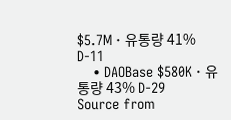$5.7M · 유통량 41% D-11
    • DAOBase $580K · 유통량 43% D-29
Source from